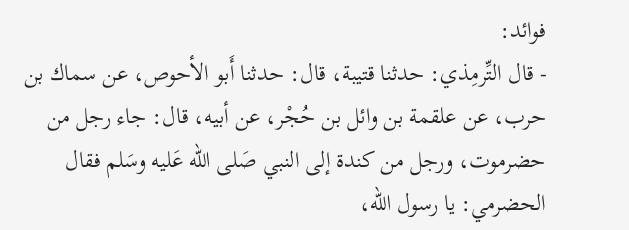فوائد:
- قال التِّرمِذي: حدثنا قتيبة، قال: حدثنا أَبو الأحوص، عن سماك بن حرب، عن علقمة بن وائل بن حُجْر، عن أبيه، قال: جاء رجل من حضرموت، ورجل من كندة إلى النبي صَلى الله عَليه وسَلم فقال الحضرمي: يا رسول الله،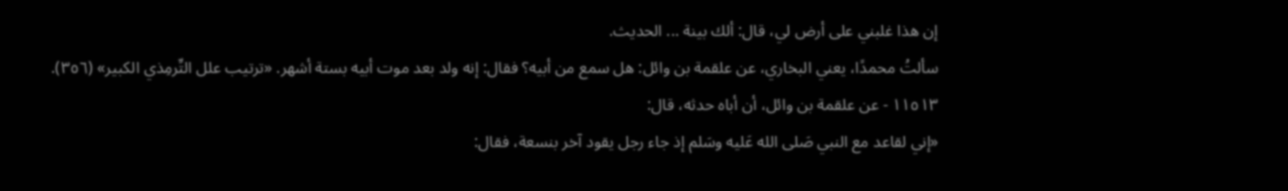إن هذا غلبني على أرض لي، قال: ألك بينة ... الحديث.
سألتُ محمدًا، يعني البخاري، عن علقمة بن وائل: هل سمع من أبيه؟ فقال: إنه ولد بعد موت أبيه بستة أشهر. «ترتيب علل التِّرمِذي الكبير» (٣٥٦).
١١٥١٣ - عن علقمة بن وائل، أن أباه حدثه، قال:
«إني لقاعد مع النبي صَلى الله عَليه وسَلم إذ جاء رجل يقود آخر بنسعة، فقال: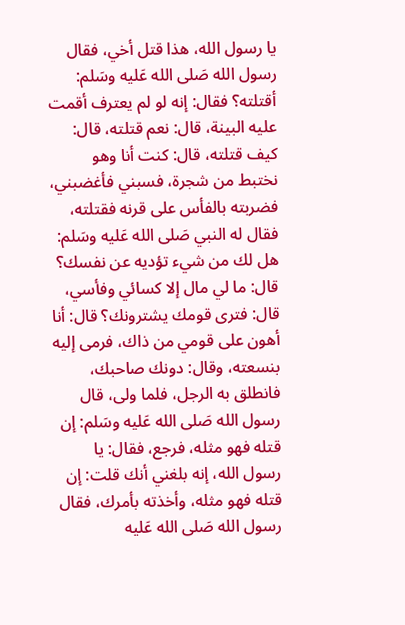يا رسول الله، هذا قتل أخي، فقال رسول الله صَلى الله عَليه وسَلم: أقتلته؟ فقال: إنه لو لم يعترف أقمت عليه البينة، قال: نعم قتلته، قال: كيف قتلته، قال: كنت أنا وهو نختبط من شجرة، فسبني فأغضبني، فضربته بالفأس على قرنه فقتلته، فقال له النبي صَلى الله عَليه وسَلم: هل لك من شيء تؤديه عن نفسك؟ قال: ما لي مال إلا كسائي وفأسي، قال: فترى قومك يشترونك؟ قال: أنا أهون على قومي من ذاك، فرمى إليه بنسعته، وقال: دونك صاحبك، فانطلق به الرجل، فلما ولى، قال رسول الله صَلى الله عَليه وسَلم: إن قتله فهو مثله، فرجع، فقال: يا رسول الله، إنه بلغني أنك قلت: إن قتله فهو مثله، وأخذته بأمرك، فقال رسول الله صَلى الله عَليه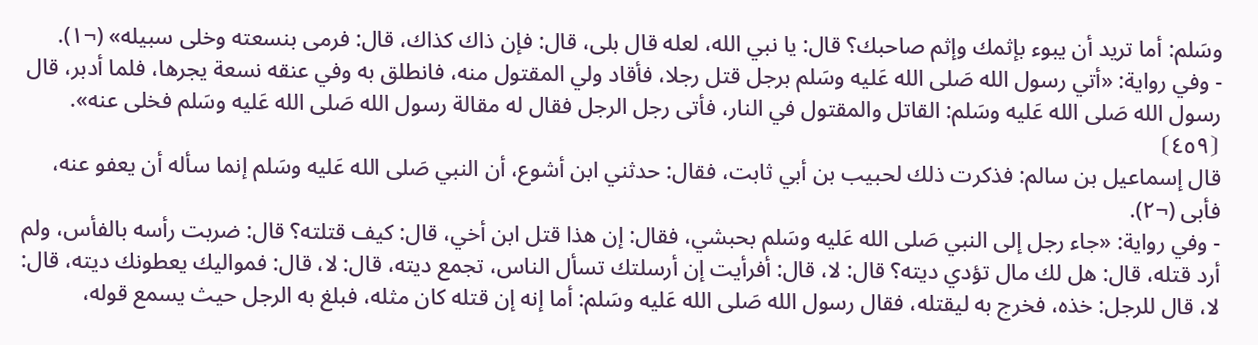وسَلم: أما تريد أن يبوء بإثمك وإثم صاحبك؟ قال: يا نبي الله، لعله قال بلى، قال: فإن ذاك كذاك، قال: فرمى بنسعته وخلى سبيله» (¬١).
- وفي رواية: «أتي رسول الله صَلى الله عَليه وسَلم برجل قتل رجلا، فأقاد ولي المقتول منه، فانطلق به وفي عنقه نسعة يجرها، فلما أدبر، قال رسول الله صَلى الله عَليه وسَلم: القاتل والمقتول في النار، فأتى رجل الرجل فقال له مقالة رسول الله صَلى الله عَليه وسَلم فخلى عنه».
⦗٤٥٩⦘
قال إسماعيل بن سالم: فذكرت ذلك لحبيب بن أبي ثابت، فقال: حدثني ابن أشوع، أن النبي صَلى الله عَليه وسَلم إنما سأله أن يعفو عنه، فأبى (¬٢).
- وفي رواية: «جاء رجل إلى النبي صَلى الله عَليه وسَلم بحبشي، فقال: إن هذا قتل ابن أخي، قال: كيف قتلته؟ قال: ضربت رأسه بالفأس، ولم أرد قتله، قال: هل لك مال تؤدي ديته؟ قال: لا، قال: أفرأيت إن أرسلتك تسأل الناس، تجمع ديته، قال: لا، قال: فمواليك يعطونك ديته، قال: لا، قال للرجل: خذه، فخرج به ليقتله، فقال رسول الله صَلى الله عَليه وسَلم: أما إنه إن قتله كان مثله، فبلغ به الرجل حيث يسمع قوله،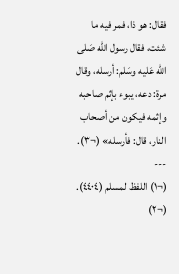فقال: هو ذا، فمر فيه ما شئت، فقال رسول الله صَلى الله عَليه وسَلم: أرسله، وقال مرة: دعه، يبوء بإثم صاحبه وإثمه فيكون من أصحاب النار، قال: فأرسله» (¬٣).
---
(¬١) اللفظ لمسلم (٤٤٠٤).
(¬٢)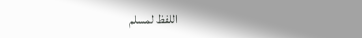اللفظ لمسلم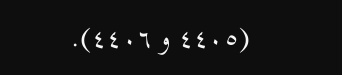(٤٤٠٥ و ٤٤٠٦).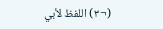(¬٣) اللفظ لأبي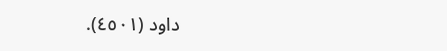داود (٤٥٠١).